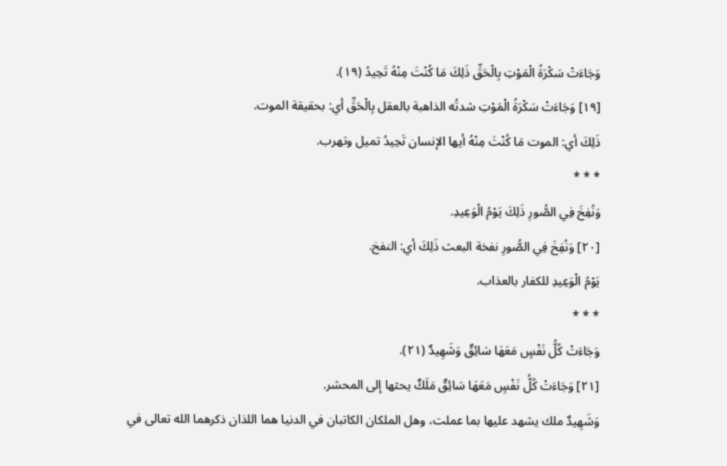وَجَاءَتْ سَكْرَةُ الْمَوْتِ بِالْحَقِّ ذَلِكَ مَا كُنْتَ مِنْهُ تَحِيدُ (١٩).
[١٩] وَجَاءَتْ سَكْرَةُ الْمَوْتِ شدتُه الذاهبة بالعقل بِالْحَقِّ أي: بحقيقة الموت.
ذَلِكَ أي: الموت مَا كُنْتَ مِنْهُ أيها الإنسان تَحِيدُ تميل وتهرب.
* * *
وَنُفِخَ فِي الصُّورِ ذَلِكَ يَوْمُ الْوَعِيدِ.
[٢٠] وَنُفِخَ فِي الصُّورِ نفخة البعث ذَلِكَ أي: النفخ.
يَوْمُ الْوَعِيدِ للكفار بالعذاب.
* * *
وَجَاءَتْ كُلُّ نَفْسٍ مَعَهَا سَائِقٌ وَشَهِيدٌ (٢١).
[٢١] وَجَاءَتْ كُلُّ نَفْسٍ مَعَهَا سَائِقٌ مَلَكٌ يحثها إلى المحشر.
وَشَهِيدٌ ملك يشهد عليها بما عملت، وهل الملكان الكاتبان في الدنيا هما اللذان ذكرهما الله تعالى في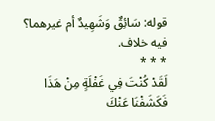قوله: سَائِقٌ وَشَهِيدٌ أم غيرهما؟ فيه خلاف.
* * *
لَقَدْ كُنْتَ فِي غَفْلَةٍ مِنْ هَذَا فَكَشَفْنَا عَنْكَ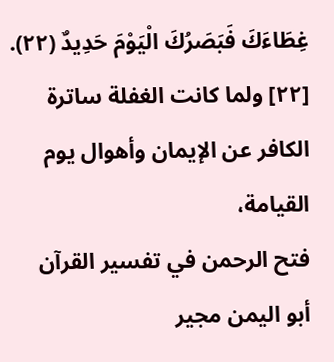غِطَاءَكَ فَبَصَرُكَ الْيَوْمَ حَدِيدٌ (٢٢).
[٢٢] ولما كانت الغفلة ساترة الكافر عن الإيمان وأهوال يوم القيامة،
فتح الرحمن في تفسير القرآن
أبو اليمن مجير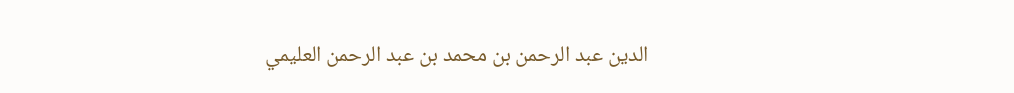الدين عبد الرحمن بن محمد بن عبد الرحمن العليمي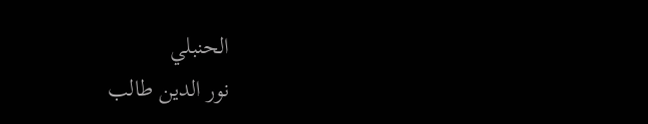الحنبلي
نور الدين طالب